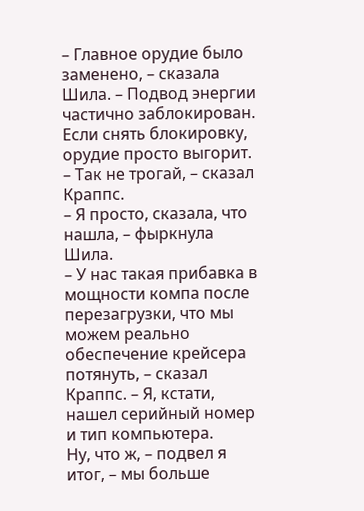– Главное орудие было заменено, – сказала Шила. – Подвод энергии частично заблокирован. Если снять блокировку, орудие просто выгорит.
– Так не трогай, – сказал Краппс.
– Я просто, сказала, что нашла, – фыркнула Шила.
– У нас такая прибавка в мощности компа после перезагрузки, что мы можем реально обеспечение крейсера потянуть, – сказал Краппс. – Я, кстати, нашел серийный номер и тип компьютера.
Ну, что ж, – подвел я итог, – мы больше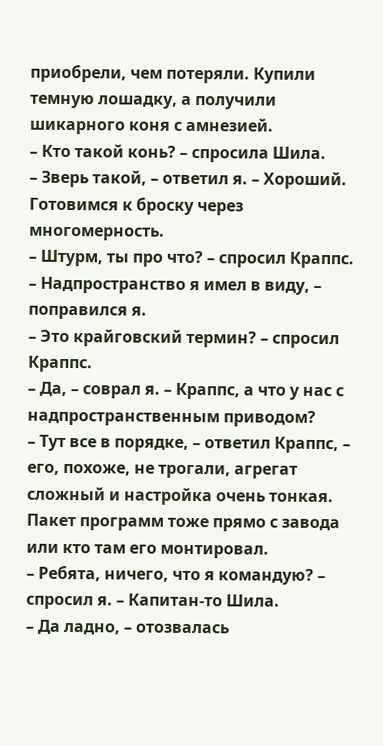приобрели, чем потеряли. Купили темную лошадку, а получили шикарного коня с амнезией.
– Кто такой конь? – спросила Шила.
– Зверь такой, – ответил я. – Хороший. Готовимся к броску через многомерность.
– Штурм, ты про что? – спросил Краппс.
– Надпространство я имел в виду, – поправился я.
– Это крайговский термин? – спросил Краппс.
– Да, – соврал я. – Краппс, а что у нас с надпространственным приводом?
– Тут все в порядке, – ответил Краппс, – его, похоже, не трогали, агрегат сложный и настройка очень тонкая. Пакет программ тоже прямо с завода или кто там его монтировал.
– Ребята, ничего, что я командую? – спросил я. – Капитан-то Шила.
– Да ладно, – отозвалась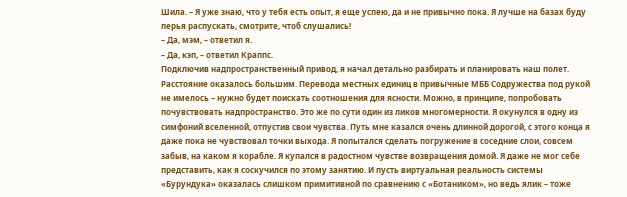Шила. – Я уже знаю, что у тебя есть опыт, я еще успею, да и не привычно пока. Я лучше на базах буду перья распускать, смотрите, чтоб слушались!
– Да, мэм, – ответил я.
– Да, кэп, – ответил Краппс.
Подключив надпространственный привод, я начал детально разбирать и планировать наш полет. Расстояние оказалось большим. Перевода местных единиц в привычные МББ Содружества под рукой не имелось – нужно будет поискать соотношения для ясности. Можно, в принципе, попробовать почувствовать надпространство. Это же по сути один из ликов многомерности. Я окунулся в одну из симфоний вселенной, отпустив свои чувства. Путь мне казался очень длинной дорогой, с этого конца я даже пока не чувствовал точки выхода. Я попытался сделать погружение в соседние слои, совсем забыв, на каком я корабле. Я купался в радостном чувстве возвращения домой. Я даже не мог себе представить, как я соскучился по этому занятию. И пусть виртуальная реальность системы «Бурундука» оказалась слишком примитивной по сравнению с «Ботаником», но ведь ялик – тоже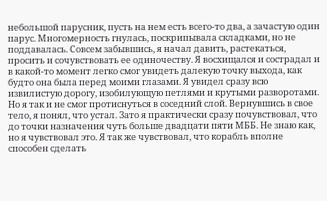небольшой парусник, пусть на нем есть всего-то два, а зачастую один парус. Многомерность гнулась, поскрипывала складками, но не поддавалась. Совсем забывшись, я начал давить, растекаться, просить и сочувствовать ее одиночеству. Я восхищался и сострадал и в какой-то момент легко смог увидеть далекую точку выхода, как будто она была перед моими глазами. Я увидел сразу всю извилистую дорогу, изобилующую петлями и крутыми разворотами. Но я так и не смог протиснуться в соседний слой. Вернувшись в свое тело, я понял, что устал. Зато я практически сразу почувствовал, что до точки назначения чуть больше двадцати пяти МББ. Не знаю как, но я чувствовал это. Я так же чувствовал, что корабль вполне способен сделать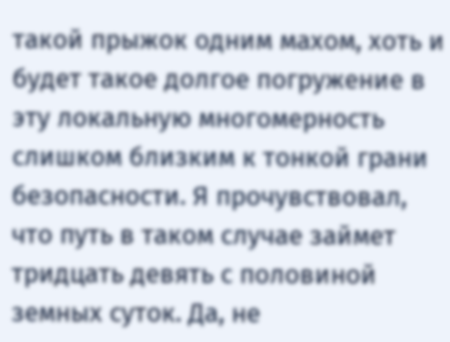такой прыжок одним махом, хоть и будет такое долгое погружение в эту локальную многомерность слишком близким к тонкой грани безопасности. Я прочувствовал, что путь в таком случае займет тридцать девять с половиной земных суток. Да, не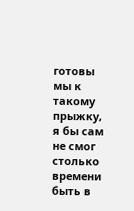готовы мы к такому прыжку, я бы сам не смог столько времени быть в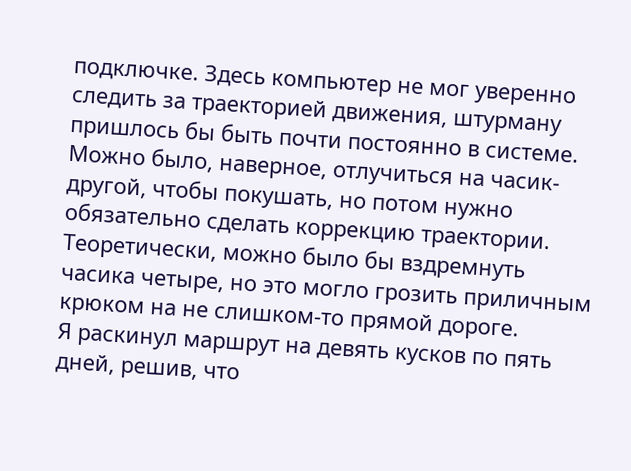подключке. Здесь компьютер не мог уверенно следить за траекторией движения, штурману пришлось бы быть почти постоянно в системе. Можно было, наверное, отлучиться на часик-другой, чтобы покушать, но потом нужно обязательно сделать коррекцию траектории. Теоретически, можно было бы вздремнуть часика четыре, но это могло грозить приличным крюком на не слишком-то прямой дороге.
Я раскинул маршрут на девять кусков по пять дней, решив, что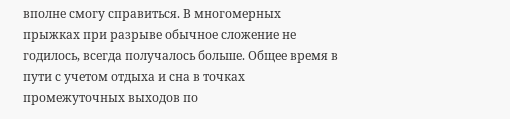вполне смогу справиться. В многомерных прыжках при разрыве обычное сложение не годилось, всегда получалось больше. Общее время в пути с учетом отдыха и сна в точках промежуточных выходов по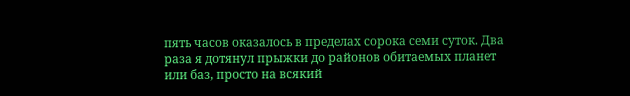пять часов оказалось в пределах сорока семи суток. Два раза я дотянул прыжки до районов обитаемых планет или баз, просто на всякий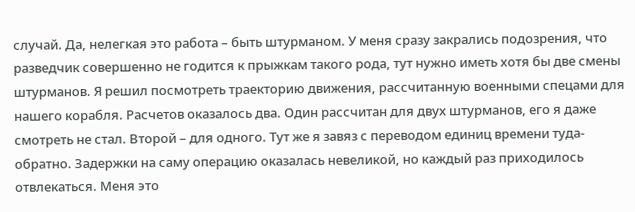случай. Да, нелегкая это работа – быть штурманом. У меня сразу закрались подозрения, что разведчик совершенно не годится к прыжкам такого рода, тут нужно иметь хотя бы две смены штурманов. Я решил посмотреть траекторию движения, рассчитанную военными спецами для нашего корабля. Расчетов оказалось два. Один рассчитан для двух штурманов, его я даже смотреть не стал. Второй – для одного. Тут же я завяз с переводом единиц времени туда-обратно. Задержки на саму операцию оказалась невеликой, но каждый раз приходилось отвлекаться. Меня это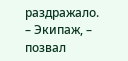раздражало.
– Экипаж, – позвал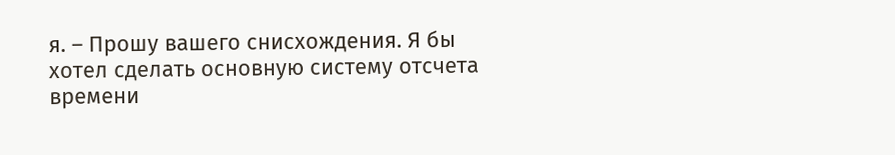я. – Прошу вашего снисхождения. Я бы хотел сделать основную систему отсчета времени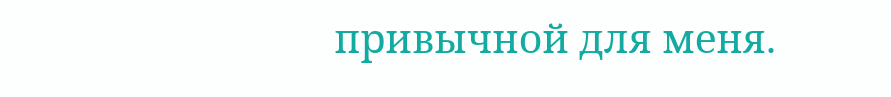привычной для меня.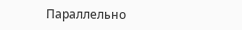Параллельно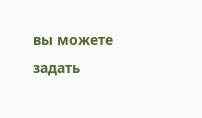вы можете задать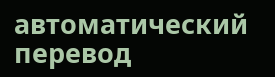автоматический перевод